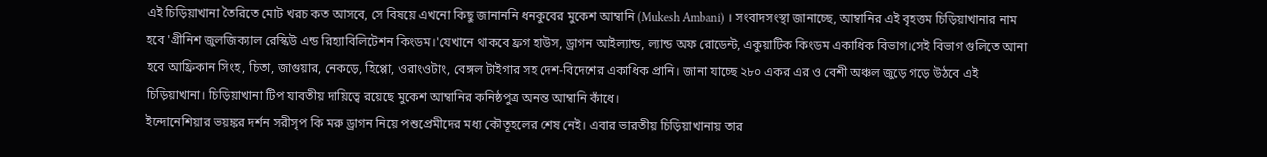এই চিড়িয়াখানা তৈরিতে মোট খরচ কত আসবে, সে বিষয়ে এখনো কিছু জানাননি ধনকুবের মুকেশ আম্বানি (Mukesh Ambani) । সংবাদসংস্থা জানাচ্ছে, আম্বানির এই বৃহত্তম চিড়িয়াখানার নাম হবে 'গ্রীনিশ জুলজিক্যাল রেস্কিউ এন্ড রিহ্যাবিলিটেশন কিংডম।'যেখানে থাকবে ফ্রগ হাউস, ড্রাগন আইল্যান্ড, ল্যান্ড অফ রোডেন্ট, একুয়াটিক কিংডম একাধিক বিভাগ।সেই বিভাগ গুলিতে আনা হবে আফ্রিকান সিংহ, চিতা, জাগুয়ার, নেকড়ে, হিপ্পো, ওরাংওটাং, বেঙ্গল টাইগার সহ দেশ-বিদেশের একাধিক প্রানি। জানা যাচ্ছে ২৮০ একর এর ও বেশী অঞ্চল জুড়ে গড়ে উঠবে এই চিড়িয়াখানা। চিড়িয়াখানা টিপ যাবতীয় দায়িত্বে রয়েছে মুকেশ আম্বানির কনিষ্ঠপুত্র অনন্ত আম্বানি কাঁধে।
ইন্দোনেশিয়ার ভয়ঙ্কর দর্শন সরীসৃপ কি মরু ড্রাগন নিয়ে পশুপ্রেমীদের মধ্য কৌতূহলের শেষ নেই। এবার ভারতীয় চিড়িয়াখানায় তার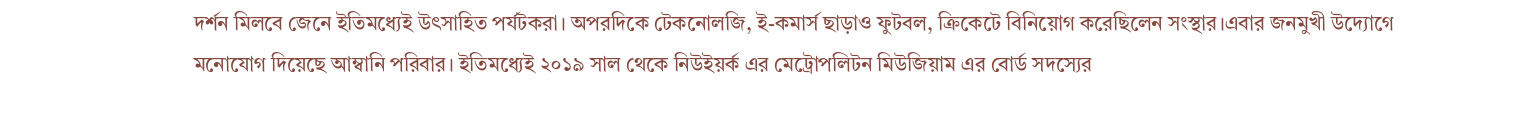দর্শন মিলবে জেনে ইতিমধ্যেই উৎসাহিত পর্যটকরা। অপরদিকে টেকনোলজি, ই-কমার্স ছাড়াও ফুটবল, ক্রিকেটে বিনিয়োগ করেছিলেন সংস্থার।এবার জনমুখী উদ্যোগে মনোযোগ দিয়েছে আম্বানি পরিবার। ইতিমধ্যেই ২০১৯ সাল থেকে নিউইয়র্ক এর মেট্রোপলিটন মিউজিয়াম এর বোর্ড সদস্যের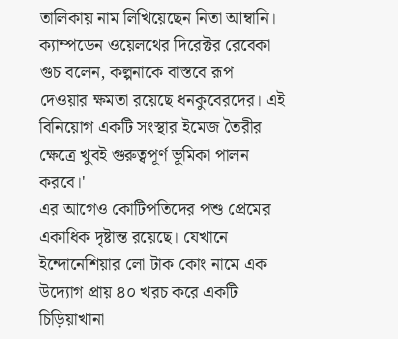তালিকায় নাম লিখিয়েছেন নিতা আম্বানি। ক্যাম্পডেন ওয়েলথের দিরেক্টর রেবেকা গুচ বলেন, কল্পনাকে বাস্তবে রূপ দেওয়ার ক্ষমতা রয়েছে ধনকুবেরদের। এই বিনিয়োগ একটি সংস্থার ইমেজ তৈরীর ক্ষেত্রে খুবই গুরুত্বপূর্ণ ভূমিকা পালন করবে।'
এর আগেও কোটিপতিদের পশু প্রেমের একাধিক দৃষ্টান্ত রয়েছে। যেখানে ইন্দোনেশিয়ার লো টাক কোং নামে এক উদ্যোগ প্রায় ৪০ খরচ করে একটি চিড়িয়াখানা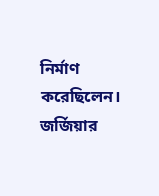নির্মাণ করেছিলেন। জর্জিয়ার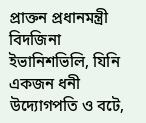প্রাক্তন প্রধানমন্ত্রী বিদজিনা ইভানিশভিলি, যিনি একজন ধনী উদ্যোগপতি ও বটে,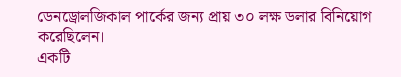ডেনড্রোলজিকাল পার্কের জন্য প্রায় ৩০ লক্ষ ডলার বিনিয়োগ করেছিলেন।
একটি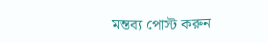মন্তব্য পোস্ট করুন